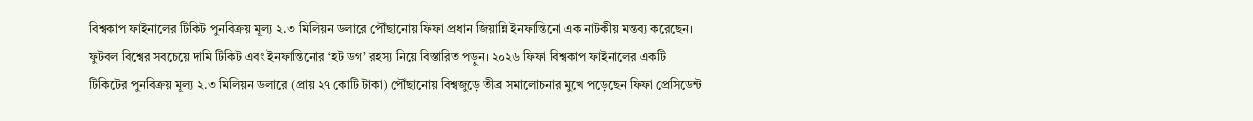বিশ্বকাপ ফাইনালের টিকিট পুনবিক্রয় মূল্য ২.৩ মিলিয়ন ডলারে পৌঁছানোয় ফিফা প্রধান জিয়ান্নি ইনফান্তিনো এক নাটকীয় মন্তব্য করেছেন। ফুটবল বিশ্বের সবচেয়ে দামি টিকিট এবং ইনফান্তিনোর ‘হট ডগ’ রহস্য নিয়ে বিস্তারিত পড়ুন। ২০২৬ ফিফা বিশ্বকাপ ফাইনালের একটি টিকিটের পুনবিক্রয় মূল্য ২.৩ মিলিয়ন ডলারে (প্রায় ২৭ কোটি টাকা) পৌঁছানোয় বিশ্বজুড়ে তীব্র সমালোচনার মুখে পড়েছেন ফিফা প্রেসিডেন্ট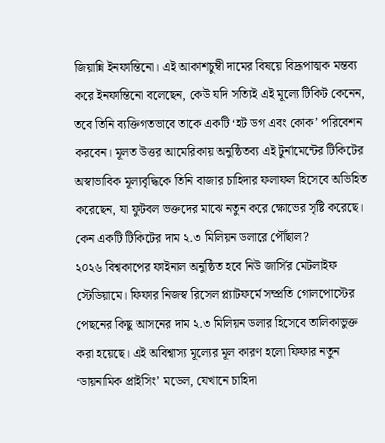জিয়ান্নি ইনফান্তিনো। এই আকাশচুম্বী দামের বিষয়ে বিদ্রূপাত্মক মন্তব্য করে ইনফান্তিনো বলেছেন, কেউ যদি সত্যিই এই মূল্যে টিকিট কেনেন, তবে তিনি ব্যক্তিগতভাবে তাকে একটি ‘হট ডগ এবং কোক’ পরিবেশন করবেন। মূলত উত্তর আমেরিকায় অনুষ্ঠিতব্য এই টুর্নামেন্টের টিকিটের অস্বাভাবিক মূল্যবৃদ্ধিকে তিনি বাজার চাহিদার ফলাফল হিসেবে অভিহিত করেছেন, যা ফুটবল ভক্তদের মাঝে নতুন করে ক্ষোভের সৃষ্টি করেছে।
কেন একটি টিকিটের দাম ২.৩ মিলিয়ন ডলারে পৌঁছাল?
২০২৬ বিশ্বকাপের ফাইনাল অনুষ্ঠিত হবে নিউ জার্সির মেটলাইফ স্টেডিয়ামে। ফিফার নিজস্ব রিসেল প্ল্যাটফর্মে সম্প্রতি গোলপোস্টের পেছনের কিছু আসনের দাম ২.৩ মিলিয়ন ডলার হিসেবে তালিকাভুক্ত করা হয়েছে। এই অবিশ্বাস্য মূল্যের মূল কারণ হলো ফিফার নতুন ‘ডায়নামিক প্রাইসিং’ মডেল, যেখানে চাহিদা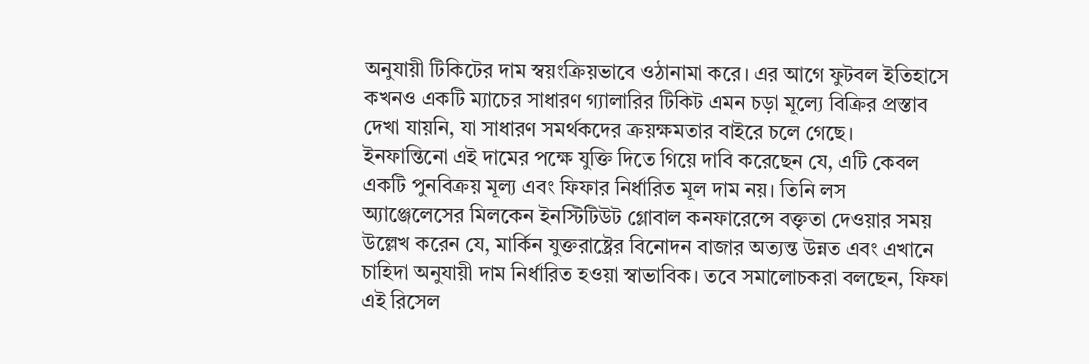অনুযায়ী টিকিটের দাম স্বয়ংক্রিয়ভাবে ওঠানামা করে। এর আগে ফুটবল ইতিহাসে কখনও একটি ম্যাচের সাধারণ গ্যালারির টিকিট এমন চড়া মূল্যে বিক্রির প্রস্তাব দেখা যায়নি, যা সাধারণ সমর্থকদের ক্রয়ক্ষমতার বাইরে চলে গেছে।
ইনফান্তিনো এই দামের পক্ষে যুক্তি দিতে গিয়ে দাবি করেছেন যে, এটি কেবল একটি পুনবিক্রয় মূল্য এবং ফিফার নির্ধারিত মূল দাম নয়। তিনি লস অ্যাঞ্জেলেসের মিলকেন ইনস্টিটিউট গ্লোবাল কনফারেন্সে বক্তৃতা দেওয়ার সময় উল্লেখ করেন যে, মার্কিন যুক্তরাষ্ট্রের বিনোদন বাজার অত্যন্ত উন্নত এবং এখানে চাহিদা অনুযায়ী দাম নির্ধারিত হওয়া স্বাভাবিক। তবে সমালোচকরা বলছেন, ফিফা এই রিসেল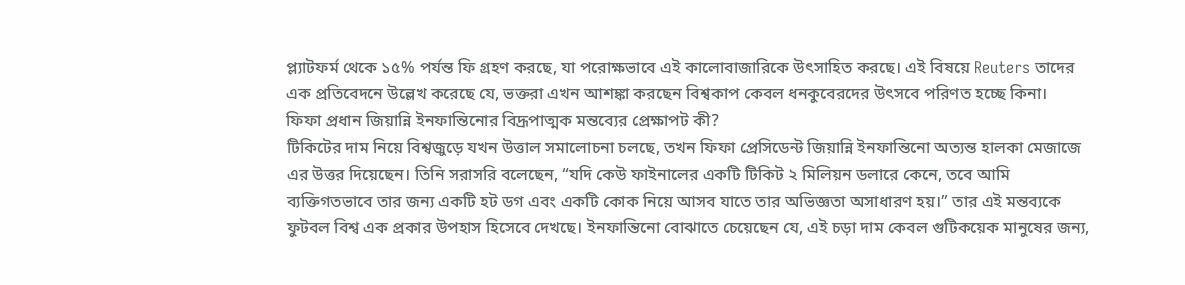প্ল্যাটফর্ম থেকে ১৫% পর্যন্ত ফি গ্রহণ করছে, যা পরোক্ষভাবে এই কালোবাজারিকে উৎসাহিত করছে। এই বিষয়ে Reuters তাদের এক প্রতিবেদনে উল্লেখ করেছে যে, ভক্তরা এখন আশঙ্কা করছেন বিশ্বকাপ কেবল ধনকুবেরদের উৎসবে পরিণত হচ্ছে কিনা।
ফিফা প্রধান জিয়ান্নি ইনফান্তিনোর বিদ্রূপাত্মক মন্তব্যের প্রেক্ষাপট কী?
টিকিটের দাম নিয়ে বিশ্বজুড়ে যখন উত্তাল সমালোচনা চলছে, তখন ফিফা প্রেসিডেন্ট জিয়ান্নি ইনফান্তিনো অত্যন্ত হালকা মেজাজে এর উত্তর দিয়েছেন। তিনি সরাসরি বলেছেন, “যদি কেউ ফাইনালের একটি টিকিট ২ মিলিয়ন ডলারে কেনে, তবে আমি ব্যক্তিগতভাবে তার জন্য একটি হট ডগ এবং একটি কোক নিয়ে আসব যাতে তার অভিজ্ঞতা অসাধারণ হয়।” তার এই মন্তব্যকে ফুটবল বিশ্ব এক প্রকার উপহাস হিসেবে দেখছে। ইনফান্তিনো বোঝাতে চেয়েছেন যে, এই চড়া দাম কেবল গুটিকয়েক মানুষের জন্য,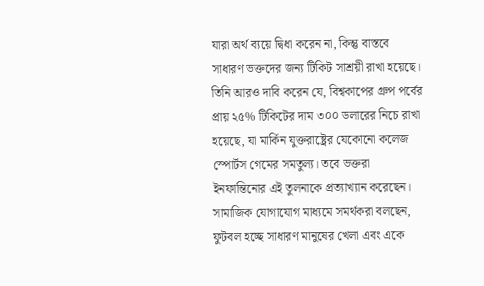যারা অর্থ ব্যয়ে দ্বিধা করেন না, কিন্তু বাস্তবে সাধারণ ভক্তদের জন্য টিকিট সাশ্রয়ী রাখা হয়েছে।
তিনি আরও দাবি করেন যে, বিশ্বকাপের গ্রুপ পর্বের প্রায় ২৫% টিকিটের দাম ৩০০ ডলারের নিচে রাখা হয়েছে, যা মার্কিন যুক্তরাষ্ট্রের যেকোনো কলেজ স্পোর্টস গেমের সমতুল্য। তবে ভক্তরা ইনফান্তিনোর এই তুলনাকে প্রত্যাখ্যান করেছেন। সামাজিক যোগাযোগ মাধ্যমে সমর্থকরা বলছেন, ফুটবল হচ্ছে সাধারণ মানুষের খেলা এবং একে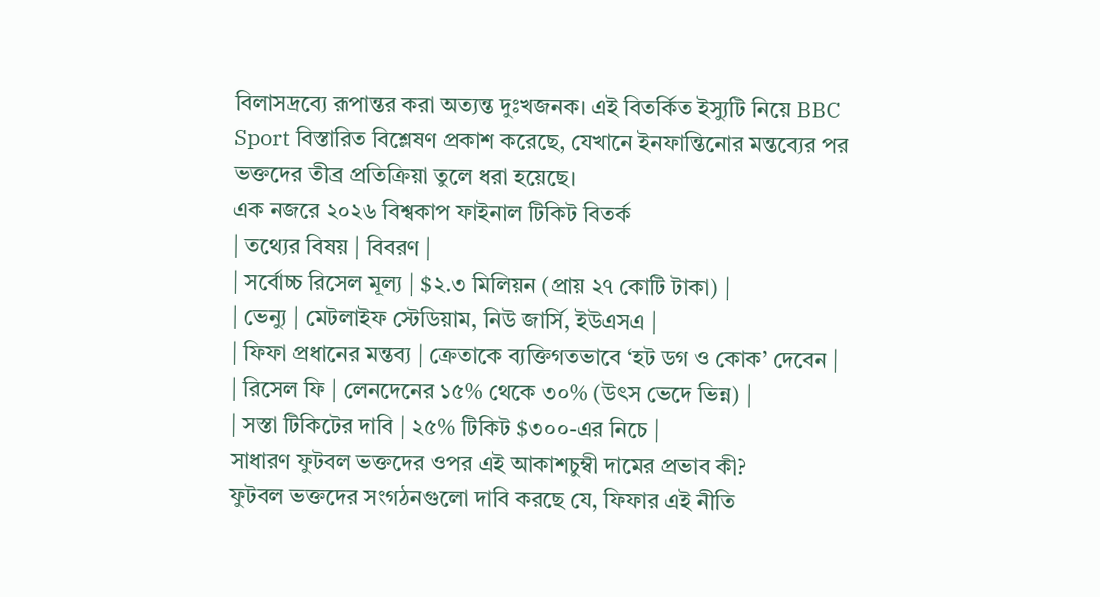বিলাসদ্রব্যে রূপান্তর করা অত্যন্ত দুঃখজনক। এই বিতর্কিত ইস্যুটি নিয়ে BBC Sport বিস্তারিত বিশ্লেষণ প্রকাশ করেছে, যেখানে ইনফান্তিনোর মন্তব্যের পর ভক্তদের তীব্র প্রতিক্রিয়া তুলে ধরা হয়েছে।
এক নজরে ২০২৬ বিশ্বকাপ ফাইনাল টিকিট বিতর্ক
| তথ্যের বিষয় | বিবরণ |
| সর্বোচ্চ রিসেল মূল্য | $২.৩ মিলিয়ন (প্রায় ২৭ কোটি টাকা) |
| ভেন্যু | মেটলাইফ স্টেডিয়াম, নিউ জার্সি, ইউএসএ |
| ফিফা প্রধানের মন্তব্য | ক্রেতাকে ব্যক্তিগতভাবে ‘হট ডগ ও কোক’ দেবেন |
| রিসেল ফি | লেনদেনের ১৫% থেকে ৩০% (উৎস ভেদে ভিন্ন) |
| সস্তা টিকিটের দাবি | ২৫% টিকিট $৩০০-এর নিচে |
সাধারণ ফুটবল ভক্তদের ওপর এই আকাশচুম্বী দামের প্রভাব কী?
ফুটবল ভক্তদের সংগঠনগুলো দাবি করছে যে, ফিফার এই নীতি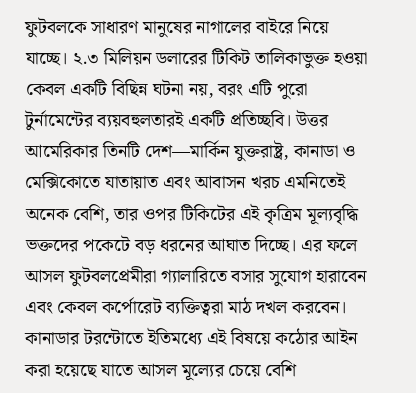ফুটবলকে সাধারণ মানুষের নাগালের বাইরে নিয়ে যাচ্ছে। ২.৩ মিলিয়ন ডলারের টিকিট তালিকাভুক্ত হওয়া কেবল একটি বিছিন্ন ঘটনা নয়, বরং এটি পুরো টুর্নামেন্টের ব্যয়বহুলতারই একটি প্রতিচ্ছবি। উত্তর আমেরিকার তিনটি দেশ—মার্কিন যুক্তরাষ্ট্র, কানাডা ও মেক্সিকোতে যাতায়াত এবং আবাসন খরচ এমনিতেই অনেক বেশি, তার ওপর টিকিটের এই কৃত্রিম মূল্যবৃদ্ধি ভক্তদের পকেটে বড় ধরনের আঘাত দিচ্ছে। এর ফলে আসল ফুটবলপ্রেমীরা গ্যালারিতে বসার সুযোগ হারাবেন এবং কেবল কর্পোরেট ব্যক্তিত্বরা মাঠ দখল করবেন।
কানাডার টরন্টোতে ইতিমধ্যে এই বিষয়ে কঠোর আইন করা হয়েছে যাতে আসল মূল্যের চেয়ে বেশি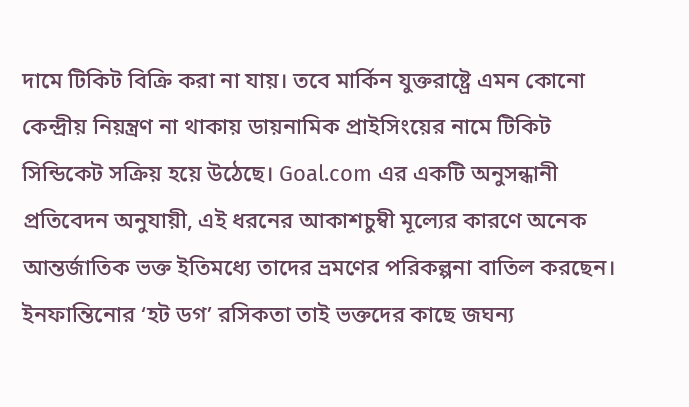দামে টিকিট বিক্রি করা না যায়। তবে মার্কিন যুক্তরাষ্ট্রে এমন কোনো কেন্দ্রীয় নিয়ন্ত্রণ না থাকায় ডায়নামিক প্রাইসিংয়ের নামে টিকিট সিন্ডিকেট সক্রিয় হয়ে উঠেছে। Goal.com এর একটি অনুসন্ধানী প্রতিবেদন অনুযায়ী, এই ধরনের আকাশচুম্বী মূল্যের কারণে অনেক আন্তর্জাতিক ভক্ত ইতিমধ্যে তাদের ভ্রমণের পরিকল্পনা বাতিল করছেন। ইনফান্তিনোর ‘হট ডগ’ রসিকতা তাই ভক্তদের কাছে জঘন্য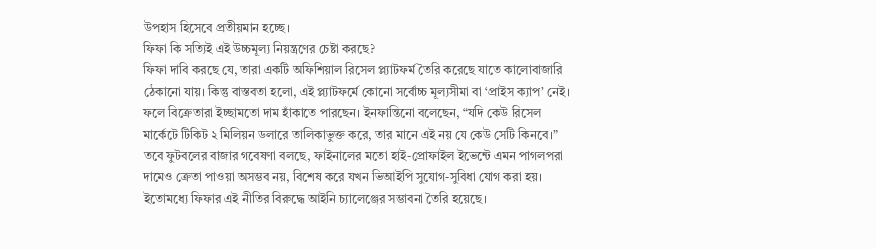উপহাস হিসেবে প্রতীয়মান হচ্ছে।
ফিফা কি সত্যিই এই উচ্চমূল্য নিয়ন্ত্রণের চেষ্টা করছে?
ফিফা দাবি করছে যে, তারা একটি অফিশিয়াল রিসেল প্ল্যাটফর্ম তৈরি করেছে যাতে কালোবাজারি ঠেকানো যায়। কিন্তু বাস্তবতা হলো, এই প্ল্যাটফর্মে কোনো সর্বোচ্চ মূল্যসীমা বা ‘প্রাইস ক্যাপ’ নেই। ফলে বিক্রেতারা ইচ্ছামতো দাম হাঁকাতে পারছেন। ইনফান্তিনো বলেছেন, “যদি কেউ রিসেল মার্কেটে টিকিট ২ মিলিয়ন ডলারে তালিকাভুক্ত করে, তার মানে এই নয় যে কেউ সেটি কিনবে।” তবে ফুটবলের বাজার গবেষণা বলছে, ফাইনালের মতো হাই-প্রোফাইল ইভেন্টে এমন পাগলপরা দামেও ক্রেতা পাওয়া অসম্ভব নয়, বিশেষ করে যখন ভিআইপি সুযোগ-সুবিধা যোগ করা হয়।
ইতোমধ্যে ফিফার এই নীতির বিরুদ্ধে আইনি চ্যালেঞ্জের সম্ভাবনা তৈরি হয়েছে।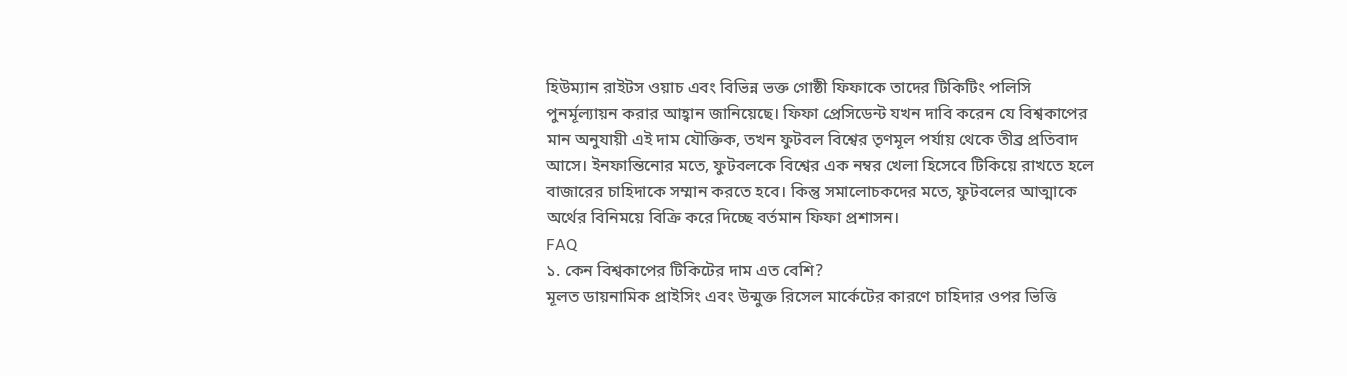হিউম্যান রাইটস ওয়াচ এবং বিভিন্ন ভক্ত গোষ্ঠী ফিফাকে তাদের টিকিটিং পলিসি পুনর্মূল্যায়ন করার আহ্বান জানিয়েছে। ফিফা প্রেসিডেন্ট যখন দাবি করেন যে বিশ্বকাপের মান অনুযায়ী এই দাম যৌক্তিক, তখন ফুটবল বিশ্বের তৃণমূল পর্যায় থেকে তীব্র প্রতিবাদ আসে। ইনফান্তিনোর মতে, ফুটবলকে বিশ্বের এক নম্বর খেলা হিসেবে টিকিয়ে রাখতে হলে বাজারের চাহিদাকে সম্মান করতে হবে। কিন্তু সমালোচকদের মতে, ফুটবলের আত্মাকে অর্থের বিনিময়ে বিক্রি করে দিচ্ছে বর্তমান ফিফা প্রশাসন।
FAQ
১. কেন বিশ্বকাপের টিকিটের দাম এত বেশি?
মূলত ডায়নামিক প্রাইসিং এবং উন্মুক্ত রিসেল মার্কেটের কারণে চাহিদার ওপর ভিত্তি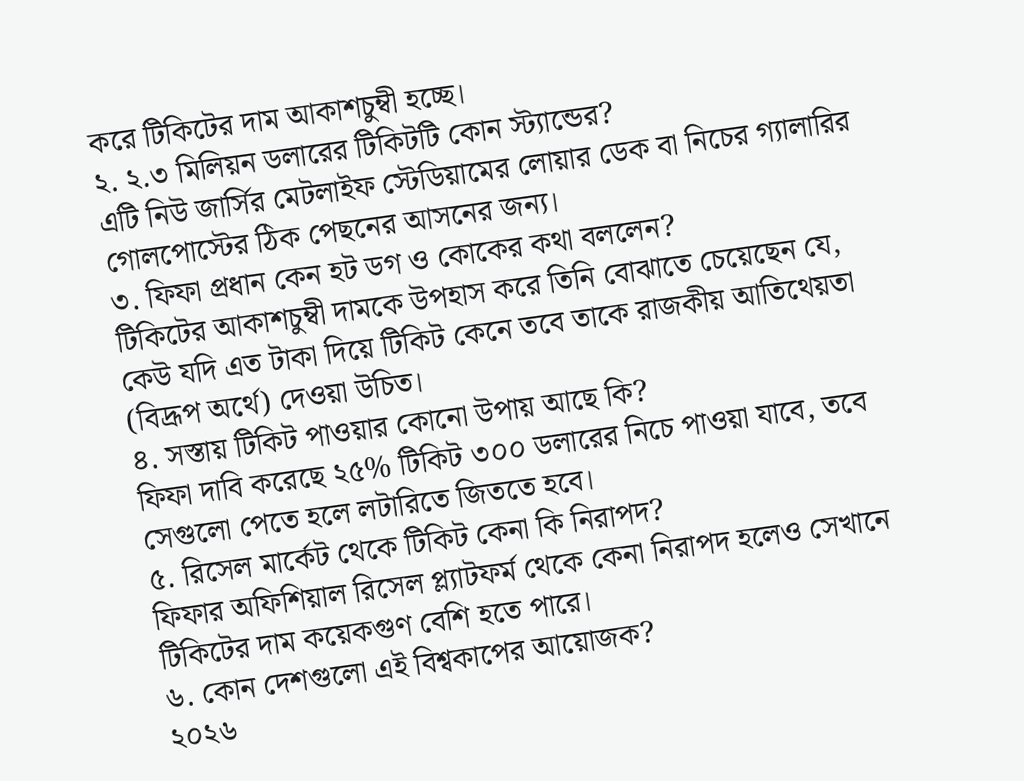করে টিকিটের দাম আকাশচুম্বী হচ্ছে।
২. ২.৩ মিলিয়ন ডলারের টিকিটটি কোন স্ট্যান্ডের?
এটি নিউ জার্সির মেটলাইফ স্টেডিয়ামের লোয়ার ডেক বা নিচের গ্যালারির গোলপোস্টের ঠিক পেছনের আসনের জন্য।
৩. ফিফা প্রধান কেন হট ডগ ও কোকের কথা বললেন?
টিকিটের আকাশচুম্বী দামকে উপহাস করে তিনি বোঝাতে চেয়েছেন যে, কেউ যদি এত টাকা দিয়ে টিকিট কেনে তবে তাকে রাজকীয় আতিথেয়তা (বিদ্রূপ অর্থে) দেওয়া উচিত।
৪. সস্তায় টিকিট পাওয়ার কোনো উপায় আছে কি?
ফিফা দাবি করেছে ২৫% টিকিট ৩০০ ডলারের নিচে পাওয়া যাবে, তবে সেগুলো পেতে হলে লটারিতে জিততে হবে।
৫. রিসেল মার্কেট থেকে টিকিট কেনা কি নিরাপদ?
ফিফার অফিশিয়াল রিসেল প্ল্যাটফর্ম থেকে কেনা নিরাপদ হলেও সেখানে টিকিটের দাম কয়েকগুণ বেশি হতে পারে।
৬. কোন দেশগুলো এই বিশ্বকাপের আয়োজক?
২০২৬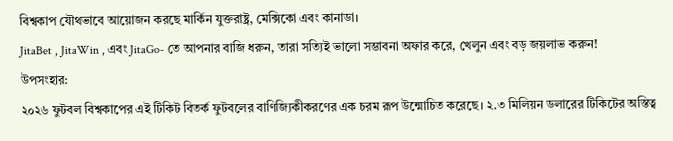বিশ্বকাপ যৌথভাবে আয়োজন করছে মার্কিন যুক্তরাষ্ট্র, মেক্সিকো এবং কানাডা।
JitaBet , JitaWin , এবং JitaGo- তে আপনার বাজি ধরুন, তারা সত্যিই ভালো সম্ভাবনা অফার করে, খেলুন এবং বড় জয়লাভ করুন!
উপসংহার:
২০২৬ ফুটবল বিশ্বকাপের এই টিকিট বিতর্ক ফুটবলের বাণিজ্যিকীকরণের এক চরম রূপ উন্মোচিত করেছে। ২.৩ মিলিয়ন ডলারের টিকিটের অস্তিত্ব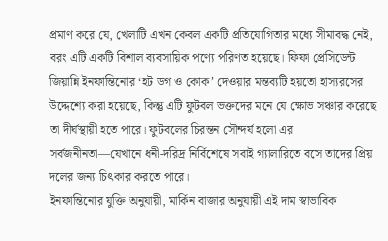প্রমাণ করে যে, খেলাটি এখন কেবল একটি প্রতিযোগিতার মধ্যে সীমাবদ্ধ নেই, বরং এটি একটি বিশাল ব্যবসায়িক পণ্যে পরিণত হয়েছে। ফিফা প্রেসিডেন্ট জিয়ান্নি ইনফান্তিনোর ‘হট ডগ ও কোক’ দেওয়ার মন্তব্যটি হয়তো হাস্যরসের উদ্দেশ্যে করা হয়েছে, কিন্তু এটি ফুটবল ভক্তদের মনে যে ক্ষোভ সঞ্চার করেছে তা দীর্ঘস্থায়ী হতে পারে। ফুটবলের চিরন্তন সৌন্দর্য হলো এর সর্বজনীনতা—যেখানে ধনী-দরিদ্র নির্বিশেষে সবাই গ্যালারিতে বসে তাদের প্রিয় দলের জন্য চিৎকার করতে পারে।
ইনফান্তিনোর যুক্তি অনুযায়ী, মার্কিন বাজার অনুযায়ী এই দাম স্বাভাবিক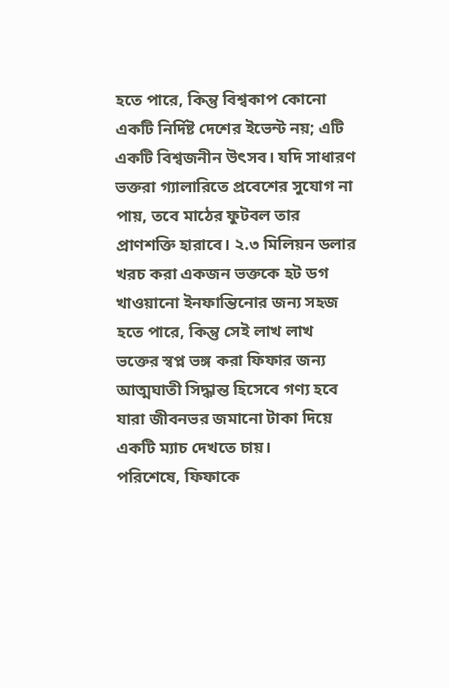হতে পারে, কিন্তু বিশ্বকাপ কোনো একটি নির্দিষ্ট দেশের ইভেন্ট নয়; এটি একটি বিশ্বজনীন উৎসব। যদি সাধারণ ভক্তরা গ্যালারিতে প্রবেশের সুযোগ না পায়, তবে মাঠের ফুটবল তার প্রাণশক্তি হারাবে। ২.৩ মিলিয়ন ডলার খরচ করা একজন ভক্তকে হট ডগ খাওয়ানো ইনফান্তিনোর জন্য সহজ হতে পারে, কিন্তু সেই লাখ লাখ ভক্তের স্বপ্ন ভঙ্গ করা ফিফার জন্য আত্মঘাতী সিদ্ধান্ত হিসেবে গণ্য হবে যারা জীবনভর জমানো টাকা দিয়ে একটি ম্যাচ দেখতে চায়।
পরিশেষে, ফিফাকে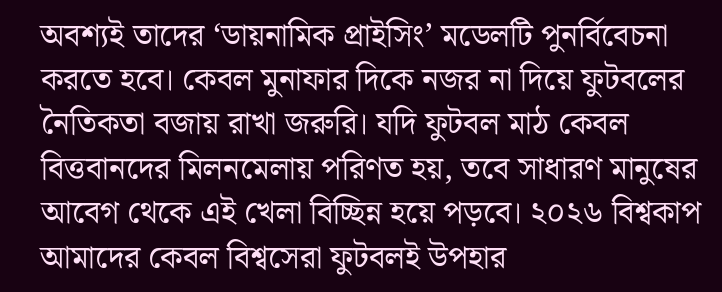অবশ্যই তাদের ‘ডায়নামিক প্রাইসিং’ মডেলটি পুনর্বিবেচনা করতে হবে। কেবল মুনাফার দিকে নজর না দিয়ে ফুটবলের নৈতিকতা বজায় রাখা জরুরি। যদি ফুটবল মাঠ কেবল বিত্তবানদের মিলনমেলায় পরিণত হয়, তবে সাধারণ মানুষের আবেগ থেকে এই খেলা বিচ্ছিন্ন হয়ে পড়বে। ২০২৬ বিশ্বকাপ আমাদের কেবল বিশ্বসেরা ফুটবলই উপহার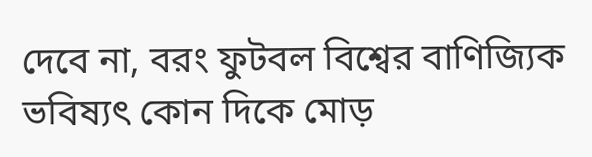দেবে না, বরং ফুটবল বিশ্বের বাণিজ্যিক ভবিষ্যৎ কোন দিকে মোড়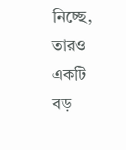নিচ্ছে, তারও একটি বড়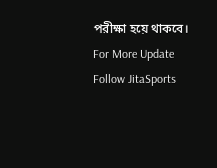পরীক্ষা হয়ে থাকবে।
For More Update Follow JitaSports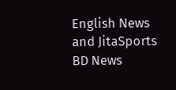English News and JitaSports BD News